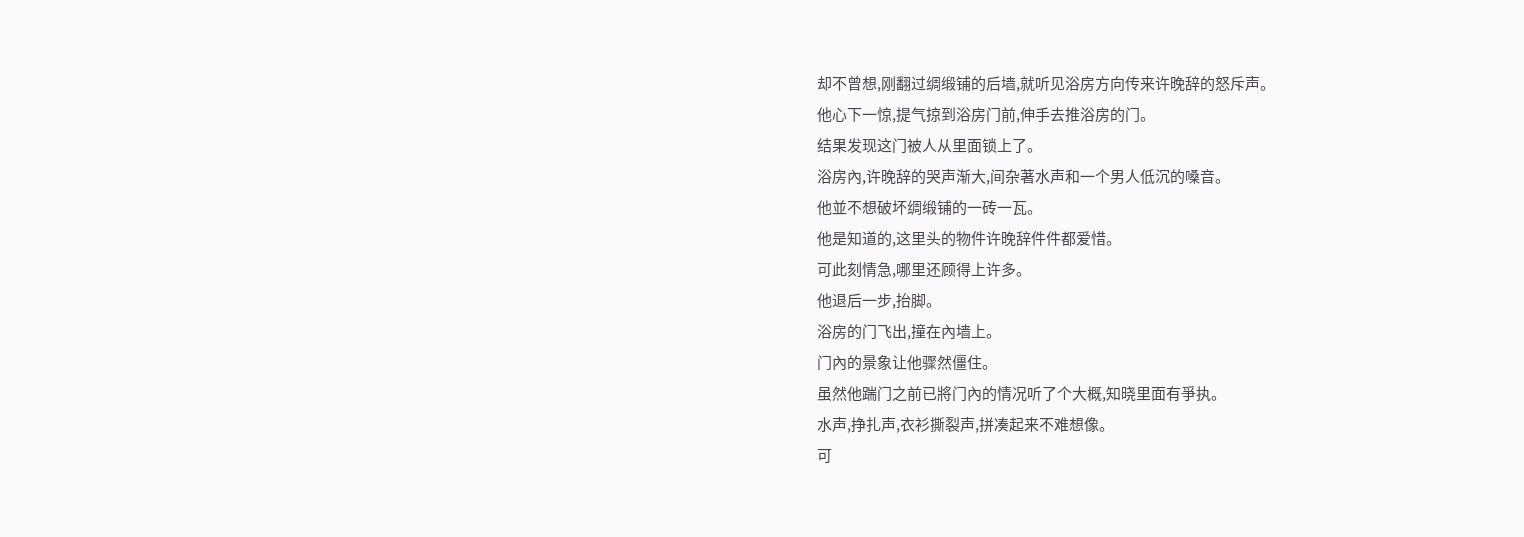却不曾想,刚翻过绸缎铺的后墙,就听见浴房方向传来许晚辞的怒斥声。
他心下一惊,提气掠到浴房门前,伸手去推浴房的门。
结果发现这门被人从里面锁上了。
浴房內,许晚辞的哭声渐大,间杂著水声和一个男人低沉的嗓音。
他並不想破坏绸缎铺的一砖一瓦。
他是知道的,这里头的物件许晚辞件件都爱惜。
可此刻情急,哪里还顾得上许多。
他退后一步,抬脚。
浴房的门飞出,撞在內墙上。
门內的景象让他骤然僵住。
虽然他踹门之前已將门內的情况听了个大概,知晓里面有爭执。
水声,挣扎声,衣衫撕裂声,拼凑起来不难想像。
可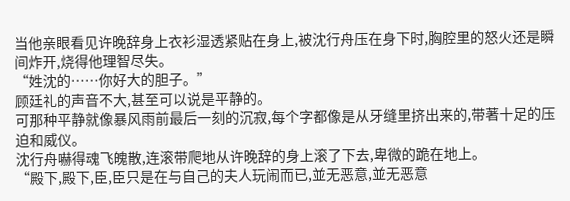当他亲眼看见许晚辞身上衣衫湿透紧贴在身上,被沈行舟压在身下时,胸腔里的怒火还是瞬间炸开,烧得他理智尽失。
“姓沈的……你好大的胆子。”
顾廷礼的声音不大,甚至可以说是平静的。
可那种平静就像暴风雨前最后一刻的沉寂,每个字都像是从牙缝里挤出来的,带著十足的压迫和威仪。
沈行舟嚇得魂飞魄散,连滚带爬地从许晚辞的身上滚了下去,卑微的跪在地上。
“殿下,殿下,臣,臣只是在与自己的夫人玩闹而已,並无恶意,並无恶意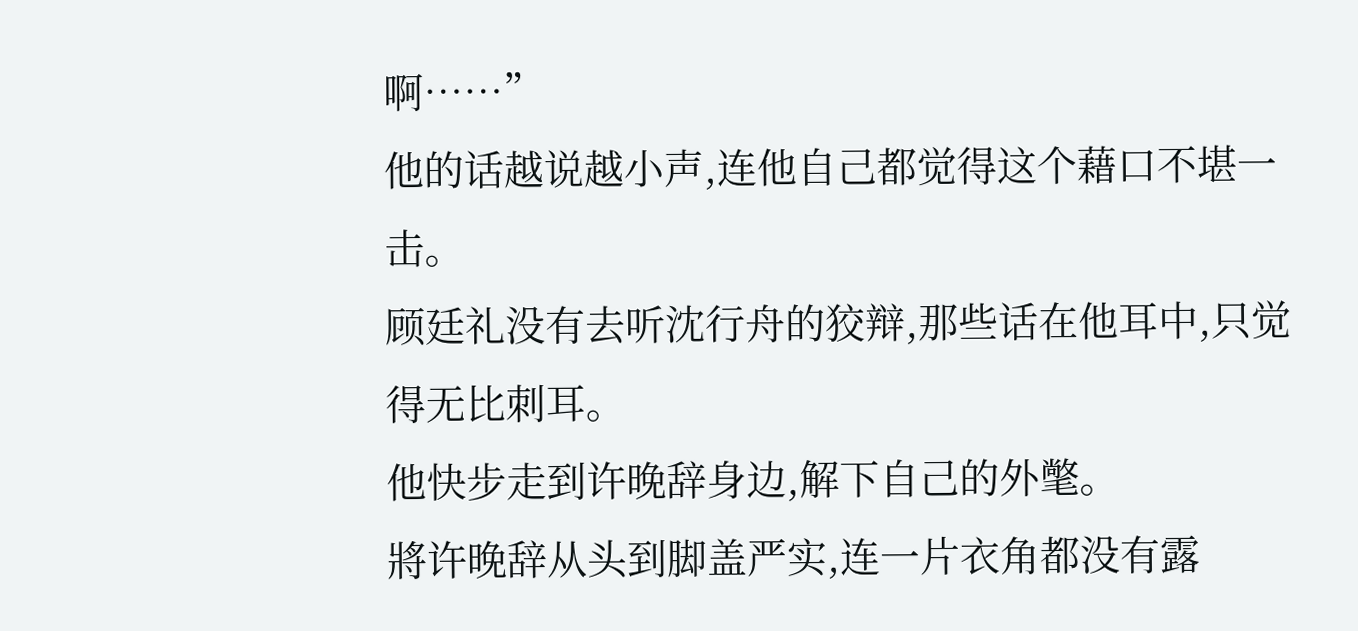啊……”
他的话越说越小声,连他自己都觉得这个藉口不堪一击。
顾廷礼没有去听沈行舟的狡辩,那些话在他耳中,只觉得无比刺耳。
他快步走到许晚辞身边,解下自己的外氅。
將许晚辞从头到脚盖严实,连一片衣角都没有露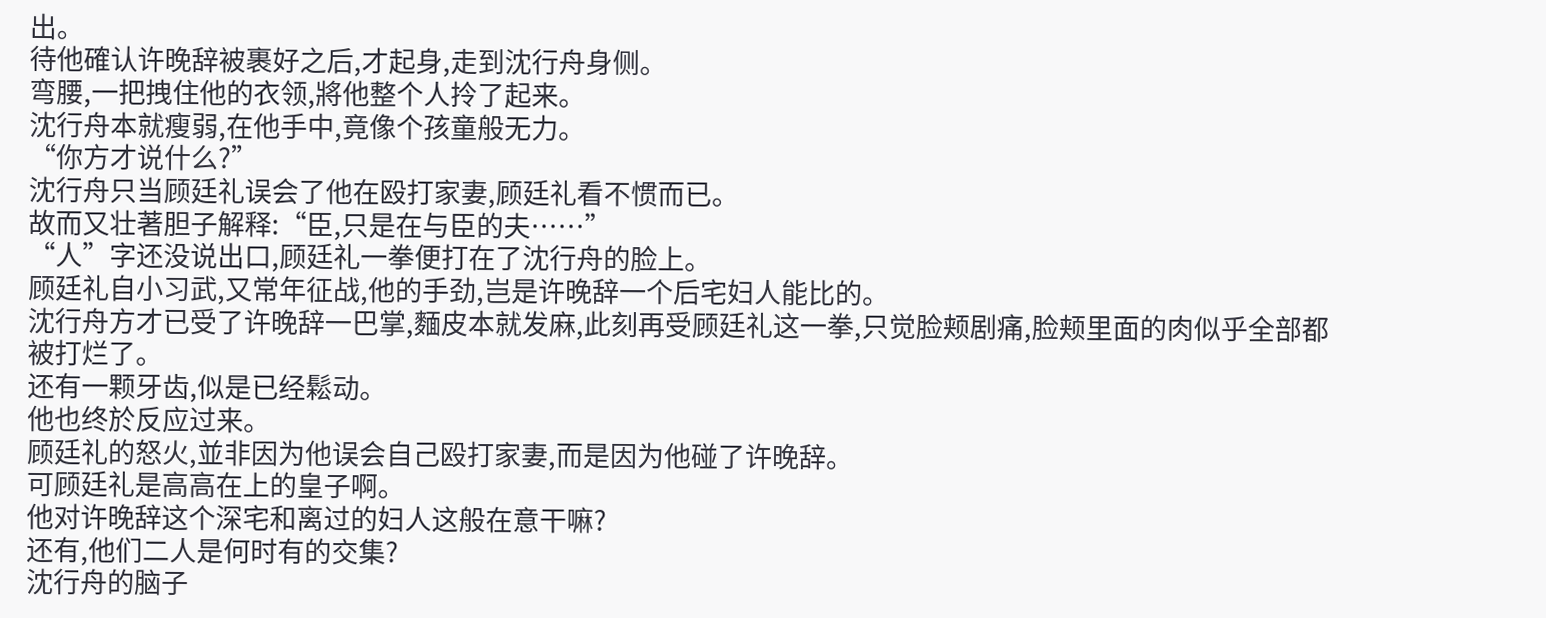出。
待他確认许晚辞被裹好之后,才起身,走到沈行舟身侧。
弯腰,一把拽住他的衣领,將他整个人拎了起来。
沈行舟本就瘦弱,在他手中,竟像个孩童般无力。
“你方才说什么?”
沈行舟只当顾廷礼误会了他在殴打家妻,顾廷礼看不惯而已。
故而又壮著胆子解释:“臣,只是在与臣的夫……”
“人”字还没说出口,顾廷礼一拳便打在了沈行舟的脸上。
顾廷礼自小习武,又常年征战,他的手劲,岂是许晚辞一个后宅妇人能比的。
沈行舟方才已受了许晚辞一巴掌,麵皮本就发麻,此刻再受顾廷礼这一拳,只觉脸颊剧痛,脸颊里面的肉似乎全部都被打烂了。
还有一颗牙齿,似是已经鬆动。
他也终於反应过来。
顾廷礼的怒火,並非因为他误会自己殴打家妻,而是因为他碰了许晚辞。
可顾廷礼是高高在上的皇子啊。
他对许晚辞这个深宅和离过的妇人这般在意干嘛?
还有,他们二人是何时有的交集?
沈行舟的脑子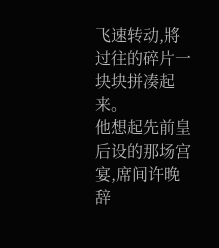飞速转动,將过往的碎片一块块拼凑起来。
他想起先前皇后设的那场宫宴,席间许晚辞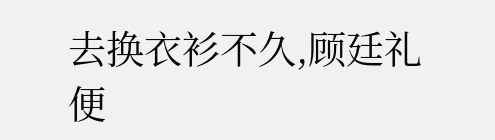去换衣衫不久,顾廷礼便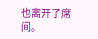也离开了席间。